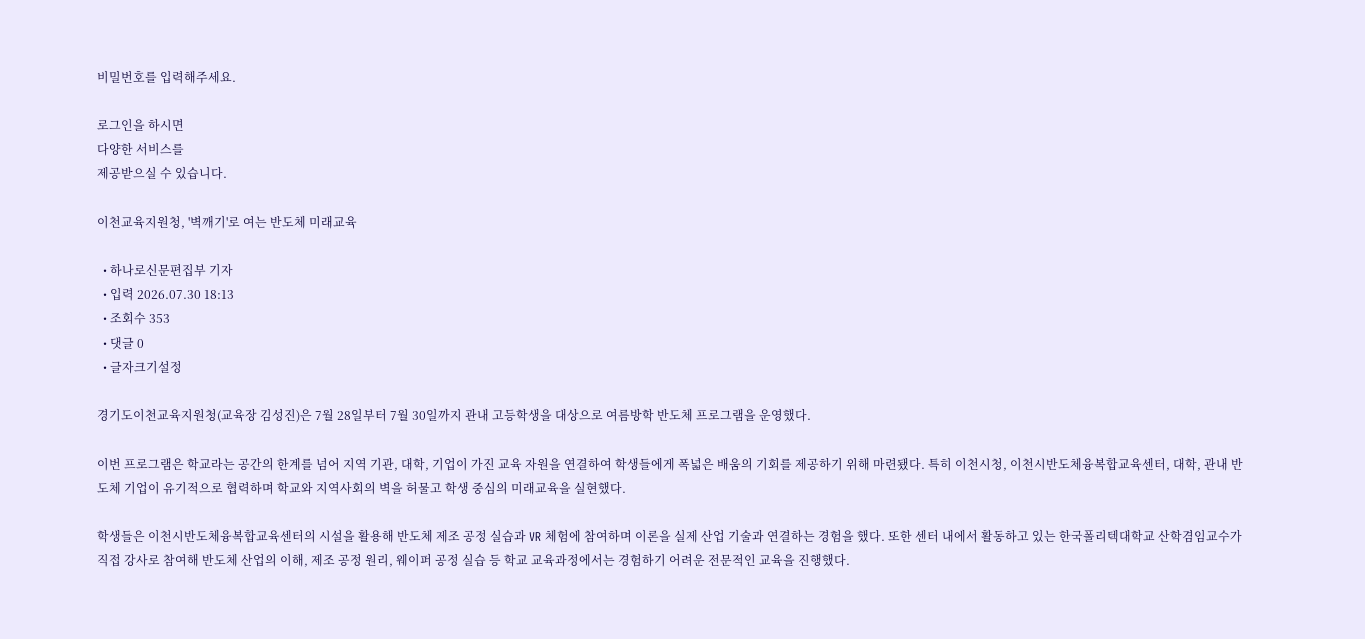비밀번호를 입력해주세요.

로그인을 하시면
다양한 서비스를
제공받으실 수 있습니다.

이천교육지원청, '벽깨기'로 여는 반도체 미래교육

  • 하나로신문편집부 기자
  • 입력 2026.07.30 18:13
  • 조회수 353
  • 댓글 0
  • 글자크기설정

경기도이천교육지원청(교육장 김성진)은 7월 28일부터 7월 30일까지 관내 고등학생을 대상으로 여름방학 반도체 프로그램을 운영했다.

이번 프로그램은 학교라는 공간의 한계를 넘어 지역 기관, 대학, 기업이 가진 교육 자원을 연결하여 학생들에게 폭넓은 배움의 기회를 제공하기 위해 마련됐다. 특히 이천시청, 이천시반도체융복합교육센터, 대학, 관내 반도체 기업이 유기적으로 협력하며 학교와 지역사회의 벽을 허물고 학생 중심의 미래교육을 실현했다.

학생들은 이천시반도체융복합교육센터의 시설을 활용해 반도체 제조 공정 실습과 VR 체험에 참여하며 이론을 실제 산업 기술과 연결하는 경험을 했다. 또한 센터 내에서 활동하고 있는 한국폴리텍대학교 산학겸임교수가 직접 강사로 참여해 반도체 산업의 이해, 제조 공정 원리, 웨이퍼 공정 실습 등 학교 교육과정에서는 경험하기 어려운 전문적인 교육을 진행했다.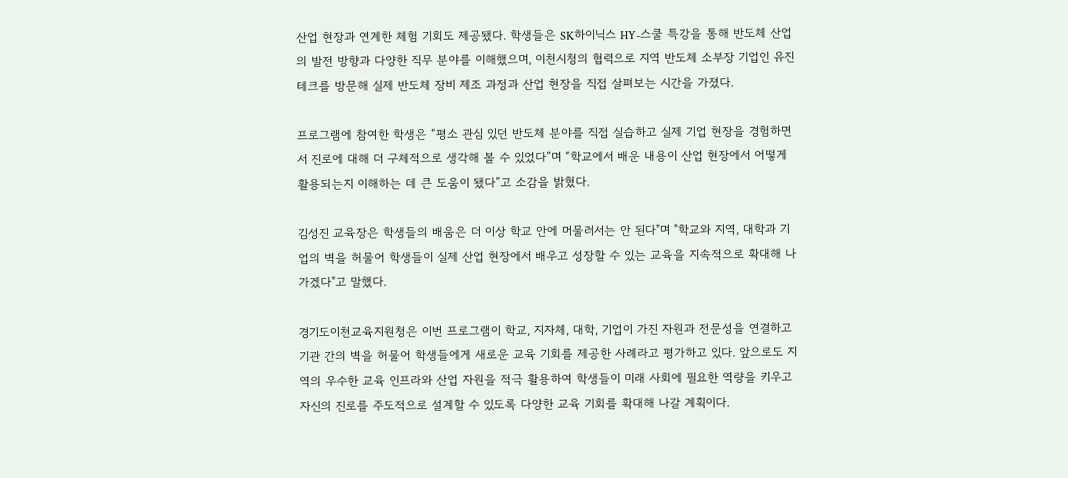산업 현장과 연계한 체험 기회도 제공됐다. 학생들은 SK하이닉스 HY-스쿨 특강을 통해 반도체 산업의 발전 방향과 다양한 직무 분야를 이해했으며, 이천시청의 협력으로 지역 반도체 소부장 기업인 유진테크를 방문해 실제 반도체 장비 제조 과정과 산업 현장을 직접 살펴보는 시간을 가졌다.

프로그램에 참여한 학생은 “평소 관심 있던 반도체 분야를 직접 실습하고 실제 기업 현장을 경험하면서 진로에 대해 더 구체적으로 생각해 볼 수 있었다”며 “학교에서 배운 내용이 산업 현장에서 어떻게 활용되는지 이해하는 데 큰 도움이 됐다”고 소감을 밝혔다.

김성진 교육장은 학생들의 배움은 더 이상 학교 안에 머물러서는 안 된다"며 "학교와 지역, 대학과 기업의 벽을 허물어 학생들이 실제 산업 현장에서 배우고 성장할 수 있는 교육을 지속적으로 확대해 나가겠다"고 말했다.

경기도이천교육지원청은 이번 프로그램이 학교, 지자체, 대학, 기업이 가진 자원과 전문성을 연결하고 기관 간의 벽을 허물어 학생들에게 새로운 교육 기회를 제공한 사례라고 평가하고 있다. 앞으로도 지역의 우수한 교육 인프라와 산업 자원을 적극 활용하여 학생들이 미래 사회에 필요한 역량을 키우고 자신의 진로를 주도적으로 설계할 수 있도록 다양한 교육 기회를 확대해 나갈 계획이다.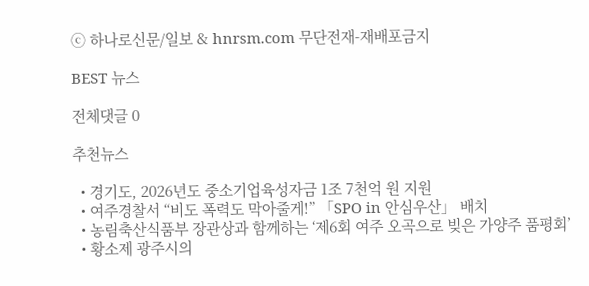ⓒ 하나로신문/일보 & hnrsm.com 무단전재-재배포금지

BEST 뉴스

전체댓글 0

추천뉴스

  • 경기도, 2026년도 중소기업육성자금 1조 7천억 원 지원
  • 여주경찰서 “비도 폭력도 막아줄게!” 「SPO in 안심우산」 배치
  • 농림축산식품부 장관상과 함께하는 ‘제6회 여주 오곡으로 빚은 가양주 품평회’
  • 황소제 광주시의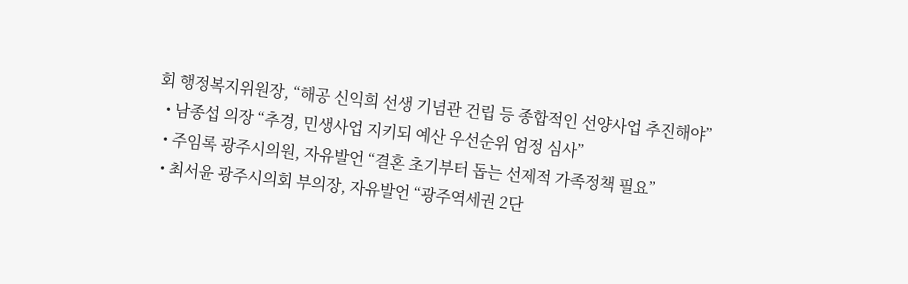회 행정복지위원장, “해공 신익희 선생 기념관 건립 등 종합적인 선양사업 추진해야”
  • 남종섭 의장 “추경, 민생사업 지키되 예산 우선순위 엄정 심사”
  • 주임록 광주시의원, 자유발언 “결혼 초기부터 돕는 선제적 가족정책 필요”
  • 최서윤 광주시의회 부의장, 자유발언 “광주역세권 2단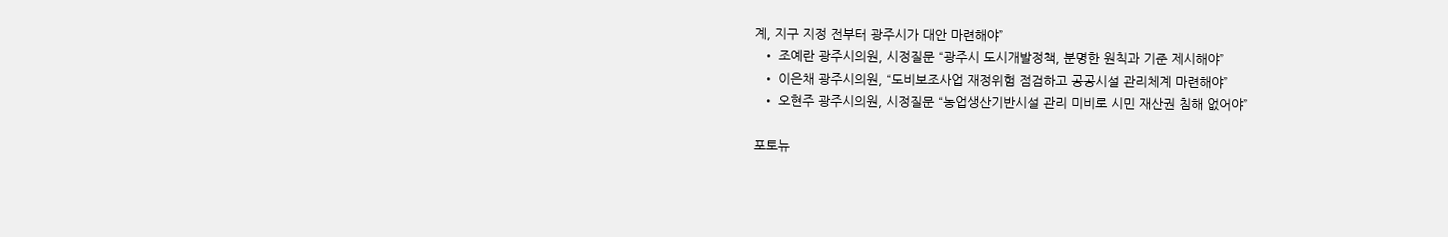계, 지구 지정 전부터 광주시가 대안 마련해야”
  • 조예란 광주시의원, 시정질문 “광주시 도시개발정책, 분명한 원칙과 기준 제시해야”
  • 이은채 광주시의원, “도비보조사업 재정위험 점검하고 공공시설 관리체계 마련해야”
  • 오현주 광주시의원, 시정질문 “농업생산기반시설 관리 미비로 시민 재산권 침해 없어야”

포토뉴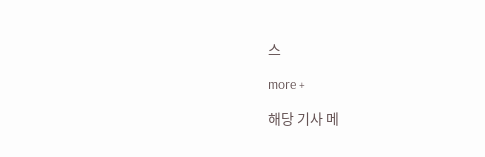스

more +

해당 기사 메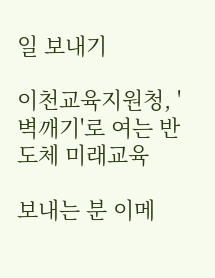일 보내기

이천교육지원청, '벽깨기'로 여는 반도체 미래교육

보내는 분 이메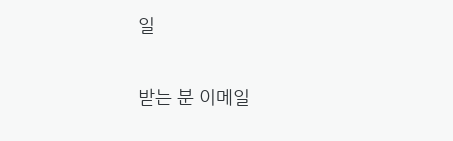일

받는 분 이메일